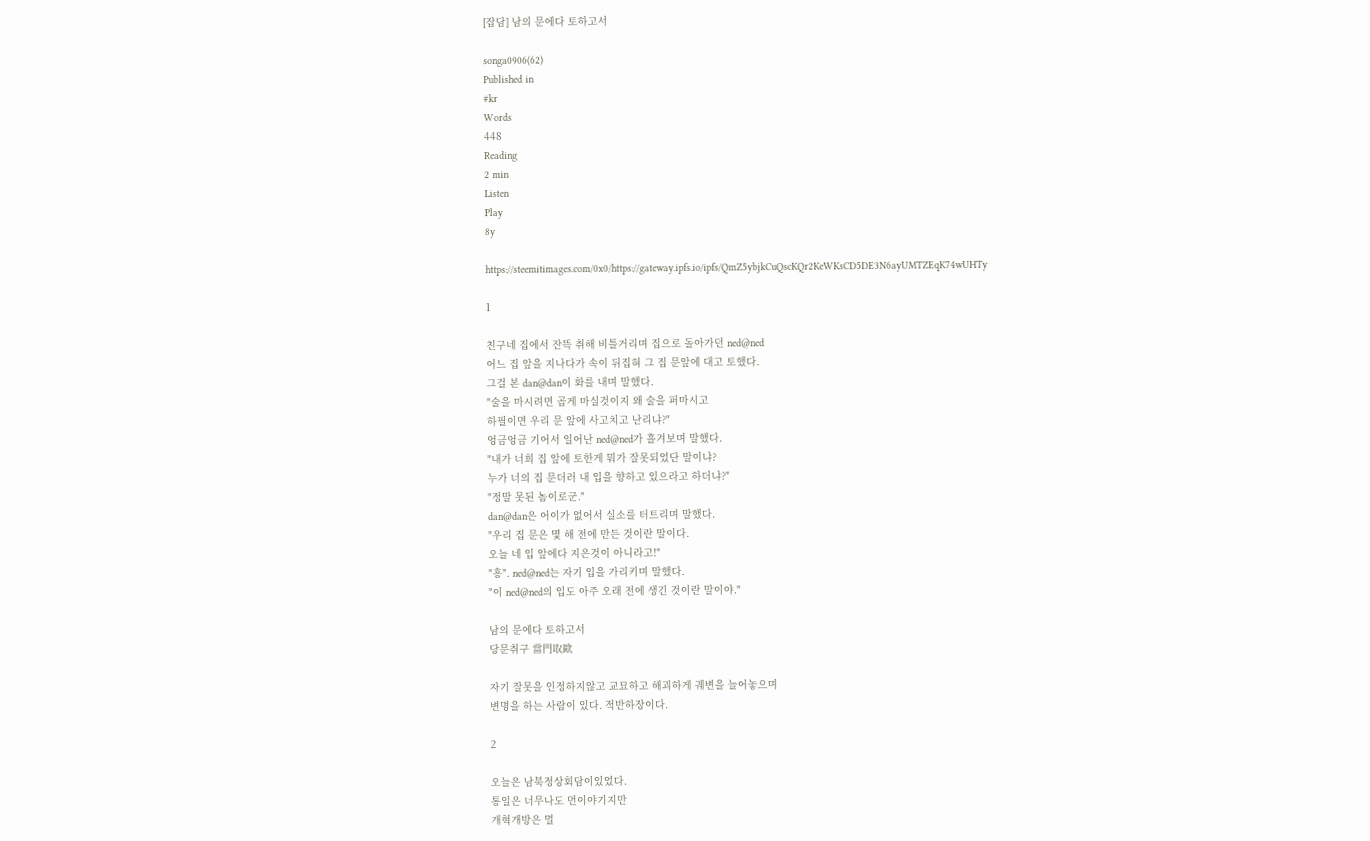[잡담] 남의 문에다 토하고서

songa0906(62)
Published in
#kr
Words
448
Reading
2 min
Listen
Play
8y

https://steemitimages.com/0x0/https://gateway.ipfs.io/ipfs/QmZ5ybjkCuQscKQr2KeWKsCD5DE3N6ayUMTZEqK74wUHTy

1

친구네 집에서 잔뜩 취해 비틀거리며 집으로 돌아가던 ned@ned
어느 집 앞을 지나다가 속이 뒤집혀 그 집 문앞에 대고 토했다.
그걸 본 dan@dan이 화를 내며 말했다.
"술을 마시려면 곱게 마실것이지 왜 술을 퍼마시고
하필이면 우리 문 앞에 사고치고 난리냐?"
엉금엉금 기어서 일어난 ned@ned가 흘겨보며 말했다.
"내가 너희 집 앞에 토한게 뭐가 잘못되었단 말이냐?
누가 너의 집 문더러 내 입을 향하고 있으라고 하더냐?"
"정말 못된 놈이로군."
dan@dan은 어이가 없어서 실소를 터트리며 말했다.
"우리 집 문은 몇 해 전에 만든 것이란 말이다.
오늘 네 입 앞에다 지은것이 아니라고!"
"흥". ned@ned는 자기 입을 가리키며 말했다.
"이 ned@ned의 입도 아주 오래 전에 생긴 것이란 말이야."

남의 문에다 토하고서
당문취구 當門取歐

자기 잘못을 인정하지않고 교묘하고 해괴하게 궤변을 늘어놓으며
변명을 하는 사람이 있다. 적반하장이다.

2

오늘은 남북정상회담이있었다.
통일은 너무나도 먼이야기지만
개혁개방은 멀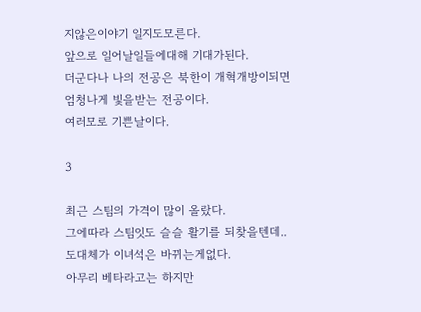지않은이야기 일지도모른다.
앞으로 일어날일들에대해 기대가된다.
더군다나 나의 전공은 북한이 개혁개방이되면
엄청나게 빛을받는 전공이다.
여러모로 기쁜날이다.

3

최근 스팀의 가격이 많이 올랐다.
그에따라 스팀잇도 슬슬 활기를 되찾을텐데..
도대체가 이녀석은 바뀌는게없다.
아무리 베타라고는 하지만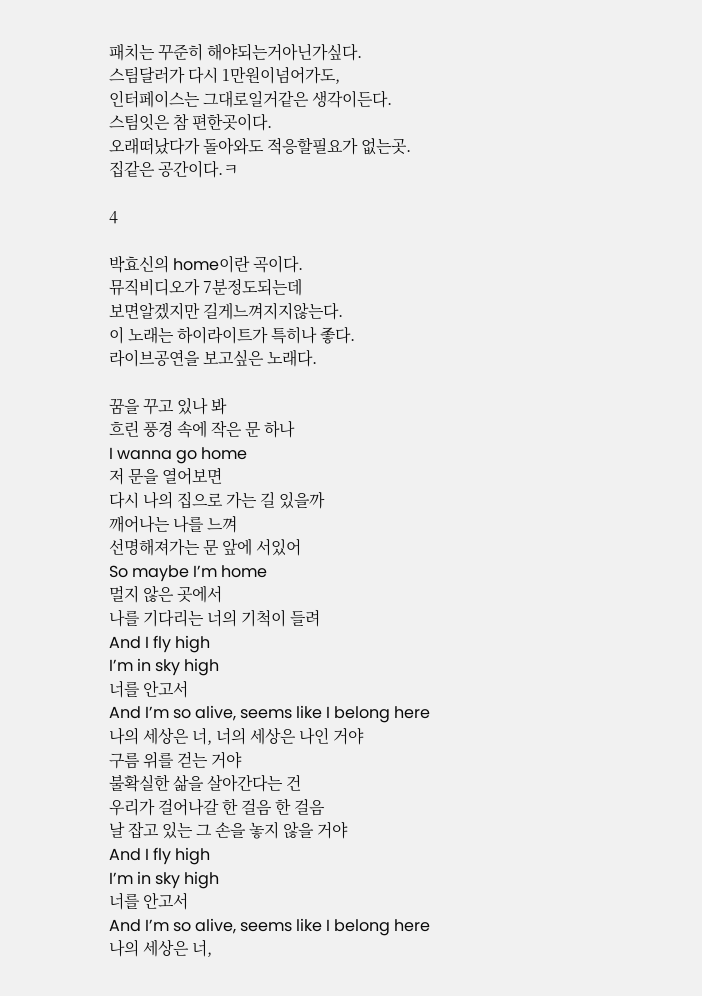패치는 꾸준히 해야되는거아닌가싶다.
스팀달러가 다시 1만원이넘어가도,
인터페이스는 그대로일거같은 생각이든다.
스팀잇은 참 편한곳이다.
오래떠났다가 돌아와도 적응할필요가 없는곳.
집같은 공간이다.ㅋ

4

박효신의 home이란 곡이다.
뮤직비디오가 7분정도되는데
보면알겠지만 길게느껴지지않는다.
이 노래는 하이라이트가 특히나 좋다.
라이브공연을 보고싶은 노래다.

꿈을 꾸고 있나 봐
흐린 풍경 속에 작은 문 하나
I wanna go home
저 문을 열어보면
다시 나의 집으로 가는 길 있을까
깨어나는 나를 느껴
선명해져가는 문 앞에 서있어
So maybe I’m home
멀지 않은 곳에서
나를 기다리는 너의 기척이 들려
And I fly high
I’m in sky high
너를 안고서
And I’m so alive, seems like I belong here
나의 세상은 너, 너의 세상은 나인 거야
구름 위를 걷는 거야
불확실한 삶을 살아간다는 건
우리가 걸어나갈 한 걸음 한 걸음
날 잡고 있는 그 손을 놓지 않을 거야
And I fly high
I’m in sky high
너를 안고서
And I’m so alive, seems like I belong here
나의 세상은 너,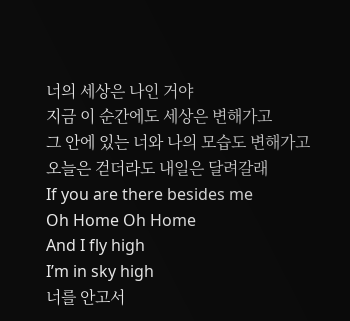너의 세상은 나인 거야
지금 이 순간에도 세상은 변해가고
그 안에 있는 너와 나의 모습도 변해가고
오늘은 걷더라도 내일은 달려갈래
If you are there besides me
Oh Home Oh Home
And I fly high
I’m in sky high
너를 안고서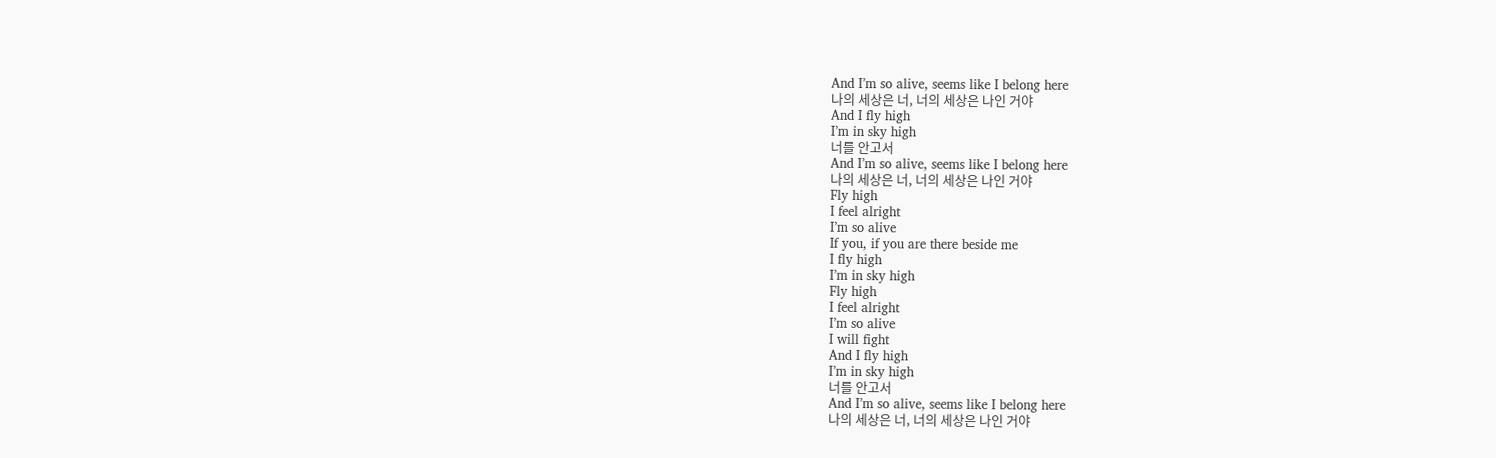And I’m so alive, seems like I belong here
나의 세상은 너, 너의 세상은 나인 거야
And I fly high
I’m in sky high
너를 안고서
And I’m so alive, seems like I belong here
나의 세상은 너, 너의 세상은 나인 거야
Fly high
I feel alright
I’m so alive
If you, if you are there beside me
I fly high
I’m in sky high
Fly high
I feel alright
I’m so alive
I will fight
And I fly high
I’m in sky high
너를 안고서
And I’m so alive, seems like I belong here
나의 세상은 너, 너의 세상은 나인 거야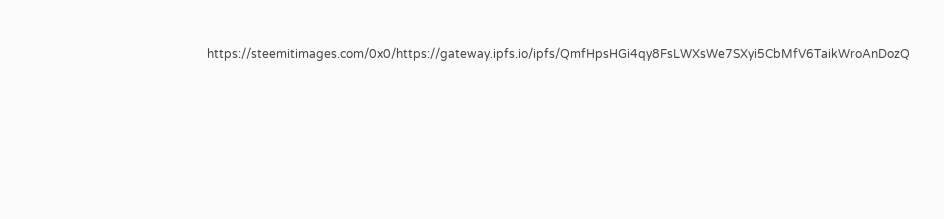https://steemitimages.com/0x0/https://gateway.ipfs.io/ipfs/QmfHpsHGi4qy8FsLWXsWe7SXyi5CbMfV6TaikWroAnDozQ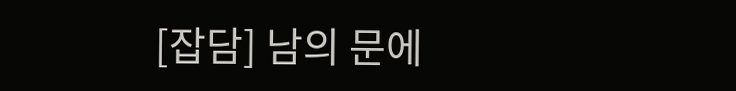[잡담] 남의 문에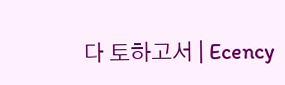다 토하고서 | Ecency